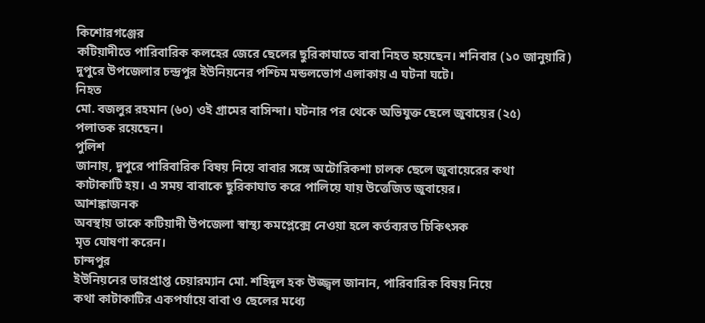কিশোরগঞ্জের
কটিয়াদীতে পারিবারিক কলহের জেরে ছেলের ছুরিকাঘাতে বাবা নিহত হয়েছেন। শনিবার (১০ জানুয়ারি)
দুপুরে উপজেলার চন্দ্রপুর ইউনিয়নের পশ্চিম মন্ডলভোগ এলাকায় এ ঘটনা ঘটে।
নিহত
মো. বজলুর রহমান (৬০) ওই গ্রামের বাসিন্দা। ঘটনার পর থেকে অভিযুক্ত ছেলে জুবায়ের (২৫)
পলাতক রয়েছেন।
পুলিশ
জানায়, দুপুরে পারিবারিক বিষয় নিয়ে বাবার সঙ্গে অটোরিকশা চালক ছেলে জুবায়েরের কথা
কাটাকাটি হয়। এ সময় বাবাকে ছুরিকাঘাত করে পালিয়ে যায় উত্তেজিত জুবায়ের।
আশঙ্কাজনক
অবস্থায় তাকে কটিয়াদী উপজেলা স্বাস্থ্য কমপ্লেক্সে নেওয়া হলে কর্তব্যরত চিকিৎসক
মৃত ঘোষণা করেন।
চান্দপুর
ইউনিয়নের ভারপ্রাপ্ত চেয়ারম্যান মো. শহিদুল হক উজ্জ্বল জানান, পারিবারিক বিষয় নিয়ে
কথা কাটাকাটির একপর্যায়ে বাবা ও ছেলের মধ্যে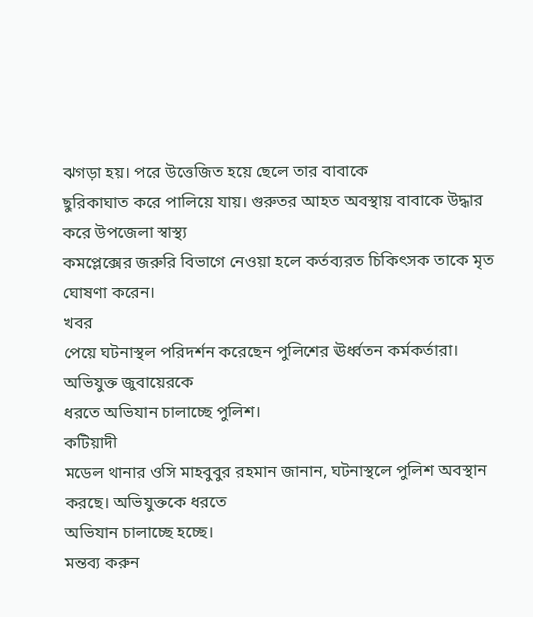ঝগড়া হয়। পরে উত্তেজিত হয়ে ছেলে তার বাবাকে
ছুরিকাঘাত করে পালিয়ে যায়। গুরুতর আহত অবস্থায় বাবাকে উদ্ধার করে উপজেলা স্বাস্থ্য
কমপ্লেক্সের জরুরি বিভাগে নেওয়া হলে কর্তব্যরত চিকিৎসক তাকে মৃত ঘোষণা করেন।
খবর
পেয়ে ঘটনাস্থল পরিদর্শন করেছেন পুলিশের ঊর্ধ্বতন কর্মকর্তারা। অভিযুক্ত জুবায়েরকে
ধরতে অভিযান চালাচ্ছে পুলিশ।
কটিয়াদী
মডেল থানার ওসি মাহবুবুর রহমান জানান, ঘটনাস্থলে পুলিশ অবস্থান করছে। অভিযুক্তকে ধরতে
অভিযান চালাচ্ছে হচ্ছে।
মন্তব্য করুন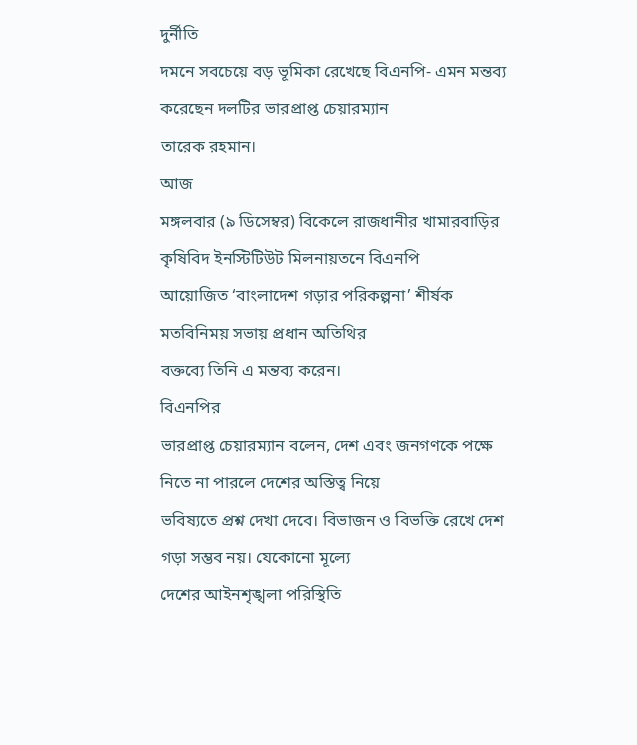দুর্নীতি
দমনে সবচেয়ে বড় ভূমিকা রেখেছে বিএনপি- এমন মন্তব্য করেছেন দলটির ভারপ্রাপ্ত চেয়ারম্যান
তারেক রহমান।
আজ
মঙ্গলবার (৯ ডিসেম্বর) বিকেলে রাজধানীর খামারবাড়ির কৃষিবিদ ইনস্টিটিউট মিলনায়তনে বিএনপি
আয়োজিত ‘বাংলাদেশ গড়ার পরিকল্পনা’ শীর্ষক মতবিনিময় সভায় প্রধান অতিথির
বক্তব্যে তিনি এ মন্তব্য করেন।
বিএনপির
ভারপ্রাপ্ত চেয়ারম্যান বলেন, দেশ এবং জনগণকে পক্ষে নিতে না পারলে দেশের অস্তিত্ব নিয়ে
ভবিষ্যতে প্রশ্ন দেখা দেবে। বিভাজন ও বিভক্তি রেখে দেশ গড়া সম্ভব নয়। যেকোনো মূল্যে
দেশের আইনশৃঙ্খলা পরিস্থিতি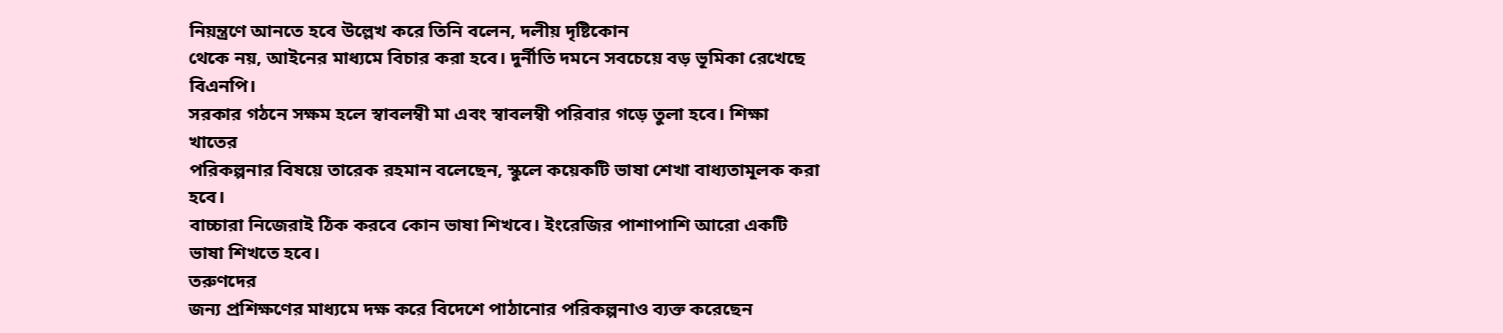নিয়ন্ত্রণে আনতে হবে উল্লেখ করে তিনি বলেন, দলীয় দৃষ্টিকোন
থেকে নয়, আইনের মাধ্যমে বিচার করা হবে। দুর্নীতি দমনে সবচেয়ে বড় ভূমিকা রেখেছে বিএনপি।
সরকার গঠনে সক্ষম হলে স্বাবলম্বী মা এবং স্বাবলম্বী পরিবার গড়ে তুলা হবে। শিক্ষা খাতের
পরিকল্পনার বিষয়ে তারেক রহমান বলেছেন, স্কুলে কয়েকটি ভাষা শেখা বাধ্যতামূলক করা হবে।
বাচ্চারা নিজেরাই ঠিক করবে কোন ভাষা শিখবে। ইংরেজির পাশাপাশি আরো একটি ভাষা শিখতে হবে।
তরুণদের
জন্য প্রশিক্ষণের মাধ্যমে দক্ষ করে বিদেশে পাঠানোর পরিকল্পনাও ব্যক্ত করেছেন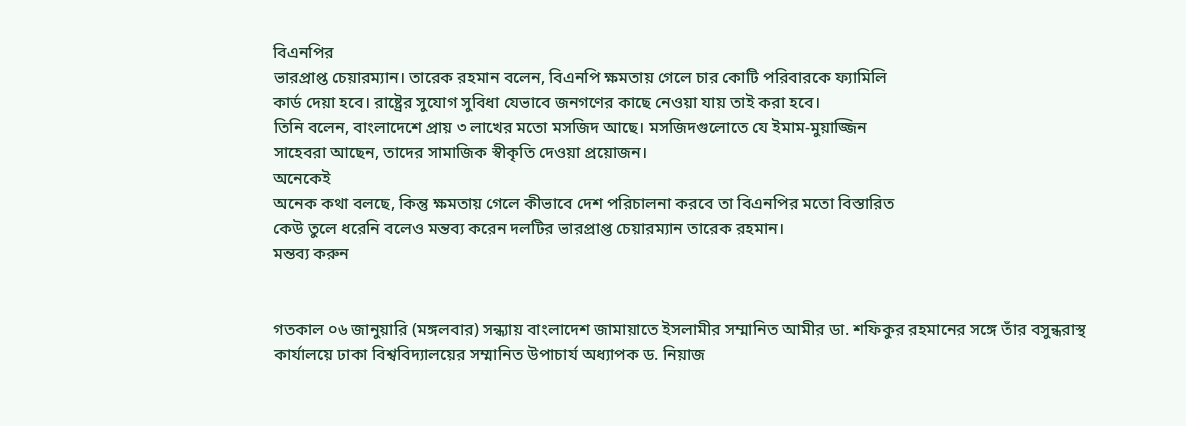বিএনপির
ভারপ্রাপ্ত চেয়ারম্যান। তারেক রহমান বলেন, বিএনপি ক্ষমতায় গেলে চার কোটি পরিবারকে ফ্যামিলি
কার্ড দেয়া হবে। রাষ্ট্রের সুযোগ সুবিধা যেভাবে জনগণের কাছে নেওয়া যায় তাই করা হবে।
তিনি বলেন, বাংলাদেশে প্রায় ৩ লাখের মতো মসজিদ আছে। মসজিদগুলোতে যে ইমাম-মুয়াজ্জিন
সাহেবরা আছেন, তাদের সামাজিক স্বীকৃতি দেওয়া প্রয়োজন।
অনেকেই
অনেক কথা বলছে, কিন্তু ক্ষমতায় গেলে কীভাবে দেশ পরিচালনা করবে তা বিএনপির মতো বিস্তারিত
কেউ তুলে ধরেনি বলেও মন্তব্য করেন দলটির ভারপ্রাপ্ত চেয়ারম্যান তারেক রহমান।
মন্তব্য করুন


গতকাল ০৬ জানুয়ারি (মঙ্গলবার) সন্ধ্যায় বাংলাদেশ জামায়াতে ইসলামীর সম্মানিত আমীর ডা. শফিকুর রহমানের সঙ্গে তাঁর বসুন্ধরাস্থ কার্যালয়ে ঢাকা বিশ্ববিদ্যালয়ের সম্মানিত উপাচার্য অধ্যাপক ড. নিয়াজ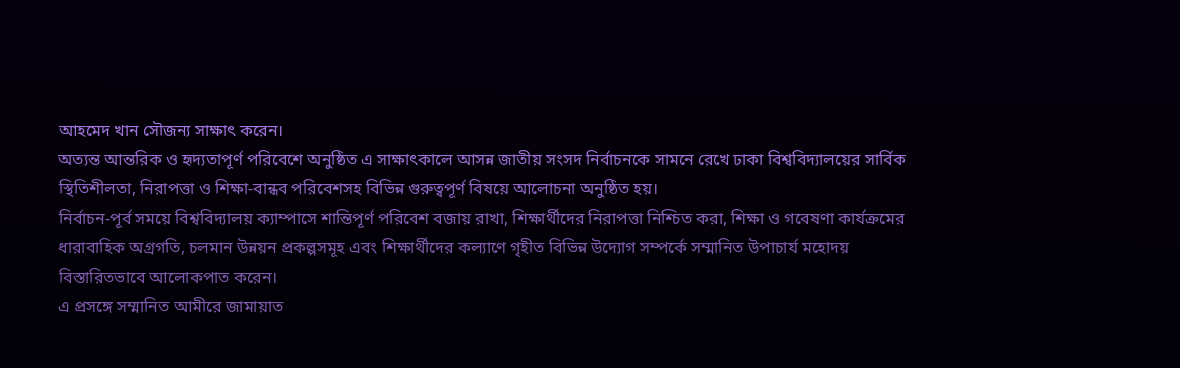আহমেদ খান সৌজন্য সাক্ষাৎ করেন।
অত্যন্ত আন্তরিক ও হৃদ্যতাপূর্ণ পরিবেশে অনুষ্ঠিত এ সাক্ষাৎকালে আসন্ন জাতীয় সংসদ নির্বাচনকে সামনে রেখে ঢাকা বিশ্ববিদ্যালয়ের সার্বিক স্থিতিশীলতা, নিরাপত্তা ও শিক্ষা-বান্ধব পরিবেশসহ বিভিন্ন গুরুত্বপূর্ণ বিষয়ে আলোচনা অনুষ্ঠিত হয়।
নির্বাচন-পূর্ব সময়ে বিশ্ববিদ্যালয় ক্যাম্পাসে শান্তিপূর্ণ পরিবেশ বজায় রাখা, শিক্ষার্থীদের নিরাপত্তা নিশ্চিত করা, শিক্ষা ও গবেষণা কার্যক্রমের ধারাবাহিক অগ্রগতি, চলমান উন্নয়ন প্রকল্পসমূহ এবং শিক্ষার্থীদের কল্যাণে গৃহীত বিভিন্ন উদ্যোগ সম্পর্কে সম্মানিত উপাচার্য মহোদয় বিস্তারিতভাবে আলোকপাত করেন।
এ প্রসঙ্গে সম্মানিত আমীরে জামায়াত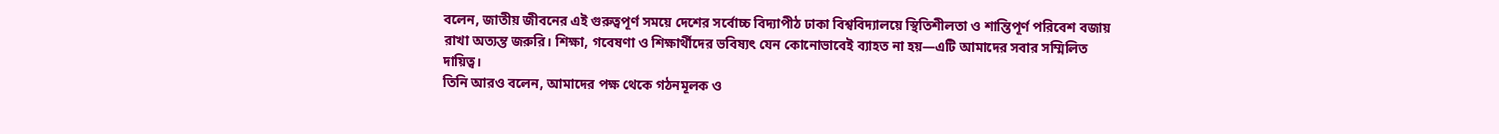বলেন, জাতীয় জীবনের এই গুরুত্বপূর্ণ সময়ে দেশের সর্বোচ্চ বিদ্যাপীঠ ঢাকা বিশ্ববিদ্যালয়ে স্থিতিশীলতা ও শান্তিপূর্ণ পরিবেশ বজায় রাখা অত্যন্ত জরুরি। শিক্ষা, গবেষণা ও শিক্ষার্থীদের ভবিষ্যৎ যেন কোনোভাবেই ব্যাহত না হয়—এটি আমাদের সবার সম্মিলিত দায়িত্ব।
তিনি আরও বলেন, আমাদের পক্ষ থেকে গঠনমূলক ও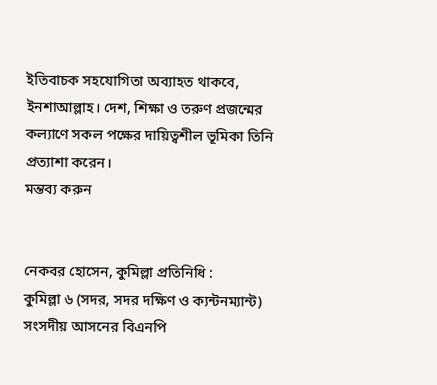ইতিবাচক সহযোগিতা অব্যাহত থাকবে, ইনশাআল্লাহ। দেশ, শিক্ষা ও তরুণ প্রজন্মের কল্যাণে সকল পক্ষের দায়িত্বশীল ভূমিকা তিনি প্রত্যাশা করেন।
মন্তব্য করুন


নেকবর হোসেন, কুমিল্লা প্রতিনিধি :
কুমিল্লা ৬ (সদর, সদর দক্ষিণ ও ক্যন্টনম্যান্ট) সংসদীয় আসনের বিএনপি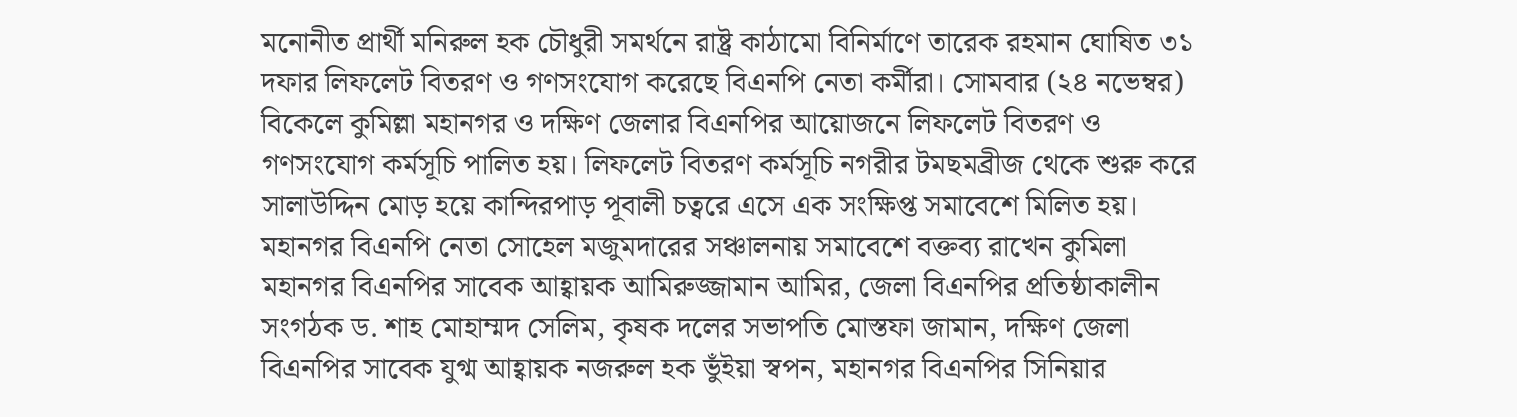মনোনীত প্রার্থী মনিরুল হক চৌধুরী সমর্থনে রাষ্ট্র কাঠামো বিনির্মাণে তারেক রহমান ঘোষিত ৩১ দফার লিফলেট বিতরণ ও গণসংযোগ করেছে বিএনপি নেতা কর্মীরা। সোমবার (২৪ নভেম্বর) বিকেলে কুমিল্লা মহানগর ও দক্ষিণ জেলার বিএনপির আয়োজনে লিফলেট বিতরণ ও গণসংযোগ কর্মসূচি পালিত হয়। লিফলেট বিতরণ কর্মসূচি নগরীর টমছমব্রীজ থেকে শুরু করে সালাউদ্দিন মোড় হয়ে কান্দিরপাড় পূবালী চত্বরে এসে এক সংক্ষিপ্ত সমাবেশে মিলিত হয়।
মহানগর বিএনপি নেতা সোহেল মজুমদারের সঞ্চালনায় সমাবেশে বক্তব্য রাখেন কুমিলা মহানগর বিএনপির সাবেক আহ্বায়ক আমিরুজ্জামান আমির, জেলা বিএনপির প্রতিষ্ঠাকালীন সংগঠক ড. শাহ মোহাম্মদ সেলিম, কৃষক দলের সভাপতি মোস্তফা জামান, দক্ষিণ জেলা বিএনপির সাবেক যুগ্ম আহ্বায়ক নজরুল হক ভুঁইয়া স্বপন, মহানগর বিএনপির সিনিয়ার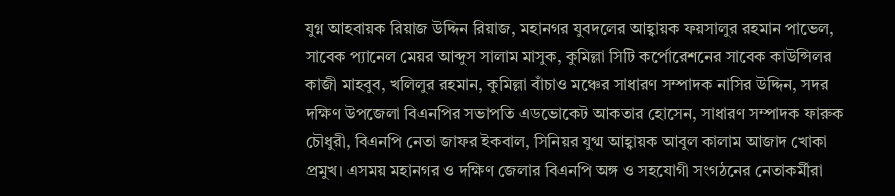যুগ্ন আহবায়ক রিয়াজ উদ্দিন রিয়াজ, মহানগর যুবদলের আহ্বায়ক ফয়সালুর রহমান পাভেল, সাবেক প্যানেল মেয়র আব্দুস সালাম মাসুক, কুমিল্লা সিটি কর্পোরেশনের সাবেক কাউন্সিলর কাজী মাহবুব, খলিলুর রহমান, কুমিল্লা বাঁচাও মঞ্চের সাধারণ সম্পাদক নাসির উদ্দিন, সদর দক্ষিণ উপজেলা বিএনপির সভাপতি এডভোকেট আকতার হোসেন, সাধারণ সম্পাদক ফারুক চৌধুরী, বিএনপি নেতা জাফর ইকবাল, সিনিয়র যুগ্ম আহ্বায়ক আবুল কালাম আজাদ খোকা প্রমুখ। এসময় মহানগর ও দক্ষিণ জেলার বিএনপি অঙ্গ ও সহযোগী সংগঠনের নেতাকর্মীরা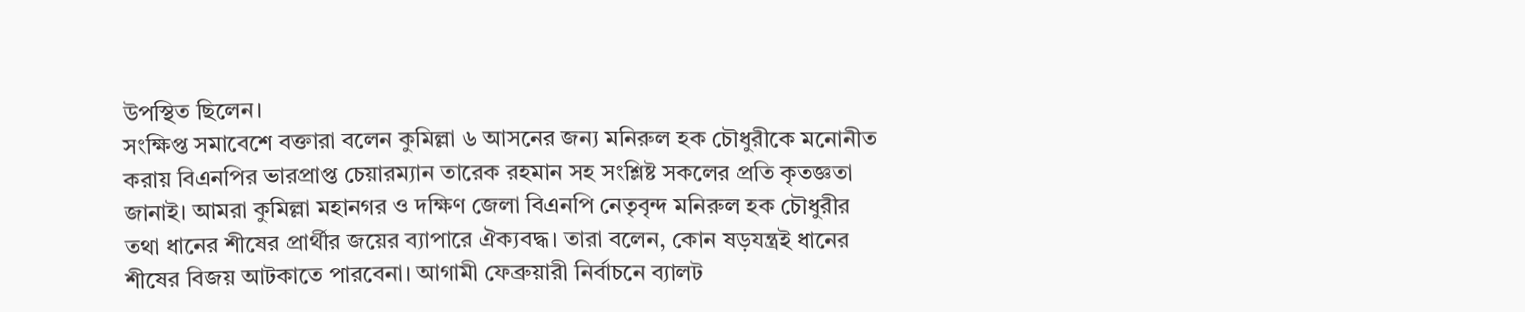উপস্থিত ছিলেন।
সংক্ষিপ্ত সমাবেশে বক্তারা বলেন কুমিল্লা ৬ আসনের জন্য মনিরুল হক চৌধুরীকে মনোনীত করায় বিএনপির ভারপ্রাপ্ত চেয়ারম্যান তারেক রহমান সহ সংশ্লিষ্ট সকলের প্রতি কৃতজ্ঞতা জানাই। আমরা কুমিল্লা মহানগর ও দক্ষিণ জেলা বিএনপি নেতৃবৃন্দ মনিরুল হক চৌধুরীর তথা ধানের শীষের প্রার্থীর জয়ের ব্যাপারে ঐক্যবদ্ধ। তারা বলেন, কোন ষড়যন্ত্রই ধানের শীষের বিজয় আটকাতে পারবেনা। আগামী ফেব্রুয়ারী নির্বাচনে ব্যালট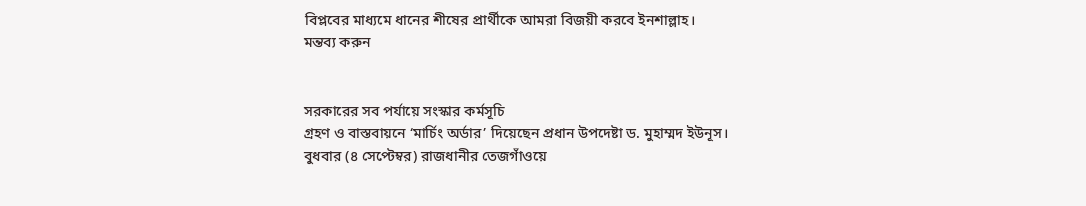বিপ্লবের মাধ্যমে ধানের শীষের প্রার্থীকে আমরা বিজয়ী করবে ইনশাল্লাহ।
মন্তব্য করুন


সরকারের সব পর্যায়ে সংস্কার কর্মসূচি
গ্রহণ ও বাস্তবায়নে ‘মার্চিং অর্ডার’ দিয়েছেন প্রধান উপদেষ্টা ড. মুহাম্মদ ইউনূস।
বুধবার (৪ সেপ্টেম্বর) রাজধানীর তেজগাঁওয়ে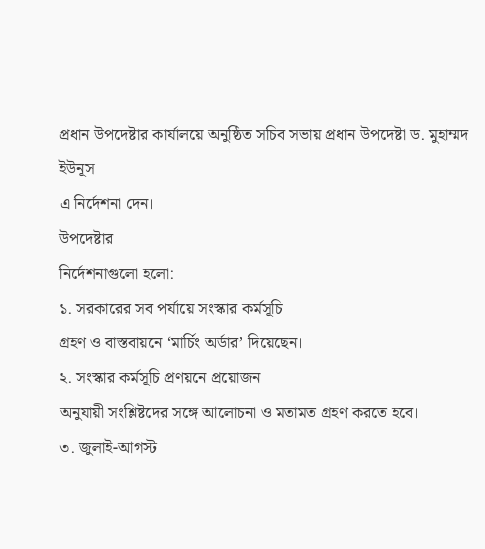প্রধান উপদেষ্টার কার্যালয়ে অনুষ্ঠিত সচিব সভায় প্রধান উপদেষ্টা ড. মুহাম্মদ ইউনূস
এ নির্দেশনা দেন।
উপদেষ্টার
নির্দেশনাগুলো হলো:
১. সরকারের সব পর্যায়ে সংস্কার কর্মসূচি
গ্রহণ ও বাস্তবায়নে ‘মার্চিং অর্ডার’ দিয়েছেন।
২. সংস্কার কর্মসূচি প্রণয়নে প্রয়োজন
অনুযায়ী সংশ্লিষ্টদের সঙ্গে আলোচনা ও মতামত গ্রহণ করতে হবে।
৩. জুলাই-আগস্ট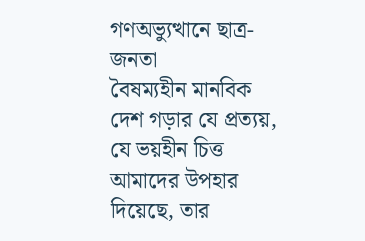গণঅভ্যুত্থানে ছাত্র-জনতা
বৈষম্যহীন মানবিক দেশ গড়ার যে প্রত্যয়, যে ভয়হীন চিত্ত আমাদের উপহার দিয়েছে, তার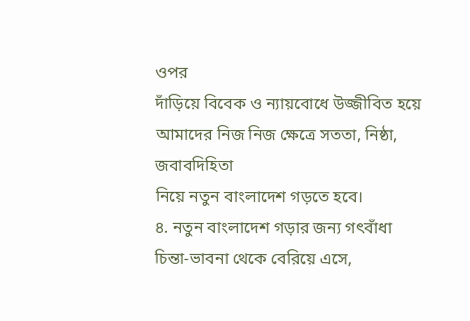ওপর
দাঁড়িয়ে বিবেক ও ন্যায়বোধে উজ্জীবিত হয়ে আমাদের নিজ নিজ ক্ষেত্রে সততা, নিষ্ঠা, জবাবদিহিতা
নিয়ে নতুন বাংলাদেশ গড়তে হবে।
৪. নতুন বাংলাদেশ গড়ার জন্য গৎবাঁধা
চিন্তা-ভাবনা থেকে বেরিয়ে এসে,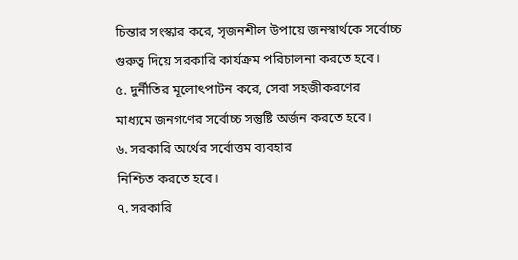চিন্তার সংস্কার করে, সৃজনশীল উপায়ে জনস্বার্থকে সর্বোচ্চ
গুরুত্ব দিয়ে সরকারি কার্যক্রম পরিচালনা করতে হবে।
৫. দুর্নীতির মূলোৎপাটন করে, সেবা সহজীকরণের
মাধ্যমে জনগণের সর্বোচ্চ সন্তুষ্টি অর্জন করতে হবে।
৬. সরকারি অর্থের সর্বোত্তম ব্যবহার
নিশ্চিত করতে হবে।
৭. সরকারি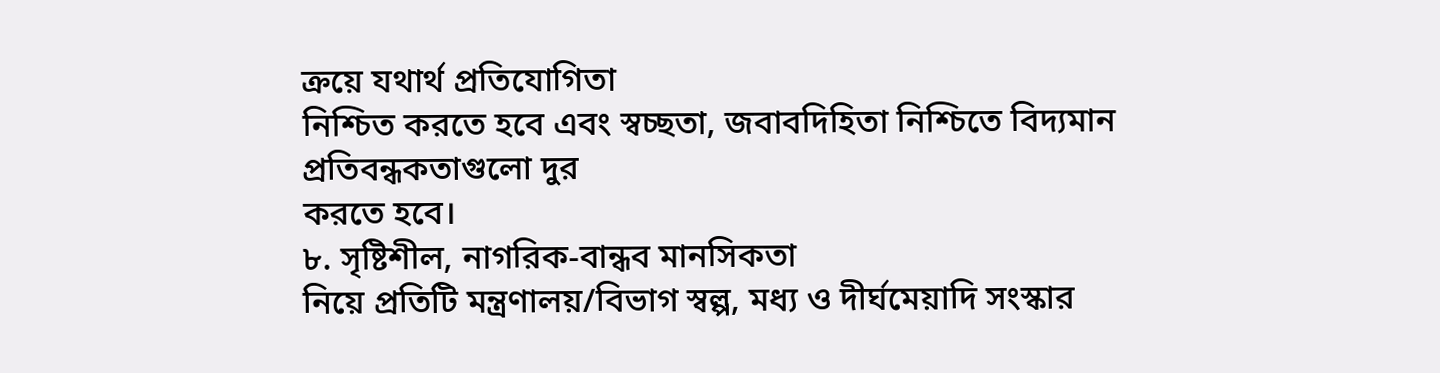ক্রয়ে যথার্থ প্রতিযোগিতা
নিশ্চিত করতে হবে এবং স্বচ্ছতা, জবাবদিহিতা নিশ্চিতে বিদ্যমান প্রতিবন্ধকতাগুলো দুর
করতে হবে।
৮. সৃষ্টিশীল, নাগরিক-বান্ধব মানসিকতা
নিয়ে প্রতিটি মন্ত্রণালয়/বিভাগ স্বল্প, মধ্য ও দীর্ঘমেয়াদি সংস্কার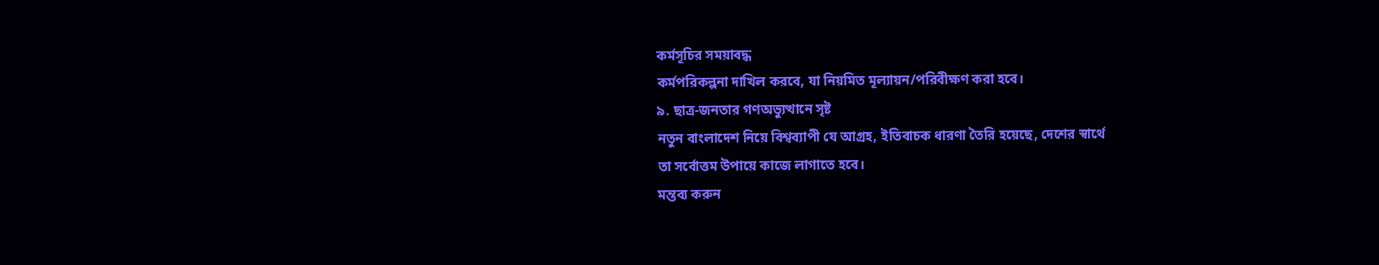কর্মসূচির সময়াবদ্ধ
কর্মপরিকল্পনা দাখিল করবে, যা নিয়মিত মূল্যায়ন/পরিবীক্ষণ করা হবে।
৯. ছাত্র-জনতার গণঅভ্যুত্থানে সৃষ্ট
নতুন বাংলাদেশ নিয়ে বিশ্বব্যাপী যে আগ্রহ, ইতিবাচক ধারণা তৈরি হয়েছে, দেশের স্বার্থে
তা সর্বোত্তম উপায়ে কাজে লাগাতে হবে।
মন্তব্য করুন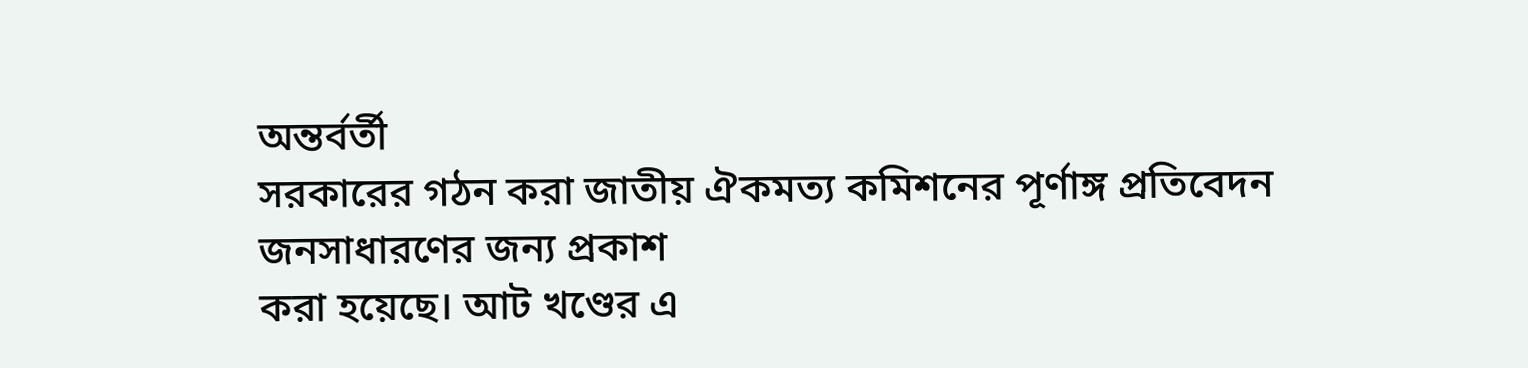অন্তর্বর্তী
সরকারের গঠন করা জাতীয় ঐকমত্য কমিশনের পূর্ণাঙ্গ প্রতিবেদন জনসাধারণের জন্য প্রকাশ
করা হয়েছে। আট খণ্ডের এ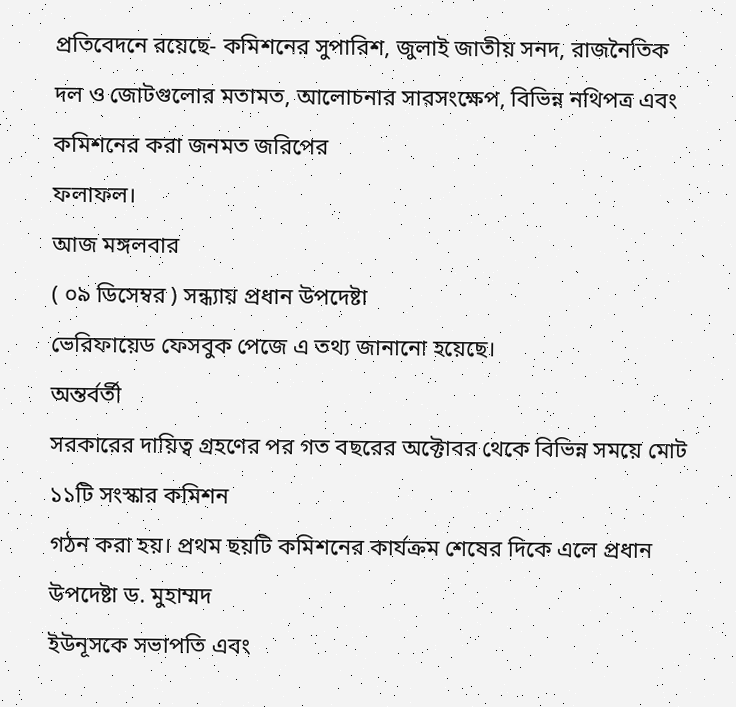প্রতিবেদনে রয়েছে- কমিশনের সুপারিশ, জুলাই জাতীয় সনদ, রাজনৈতিক
দল ও জোটগুলোর মতামত, আলোচনার সারসংক্ষেপ, বিভিন্ন নথিপত্র এবং কমিশনের করা জনমত জরিপের
ফলাফল।
আজ মঙ্গলবার
( ০৯ ডিসেম্বর ) সন্ধ্যায় প্রধান উপদেষ্টা
ভেরিফায়েড ফেসবুক পেজে এ তথ্য জানানো হয়েছে।
অন্তর্বর্তী
সরকারের দায়িত্ব গ্রহণের পর গত বছরের অক্টোবর থেকে বিভিন্ন সময়ে মোট ১১টি সংস্কার কমিশন
গঠন করা হয়। প্রথম ছয়টি কমিশনের কার্যক্রম শেষের দিকে এলে প্রধান উপদেষ্টা ড. মুহাম্মদ
ইউনূসকে সভাপতি এবং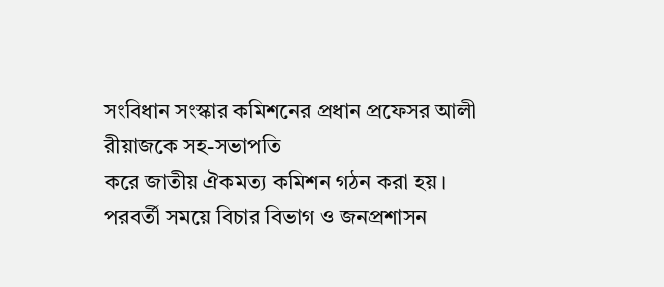সংবিধান সংস্কার কমিশনের প্রধান প্রফেসর আলী রীয়াজকে সহ-সভাপতি
করে জাতীয় ঐকমত্য কমিশন গঠন করা হয়। পরবর্তী সময়ে বিচার বিভাগ ও জনপ্রশাসন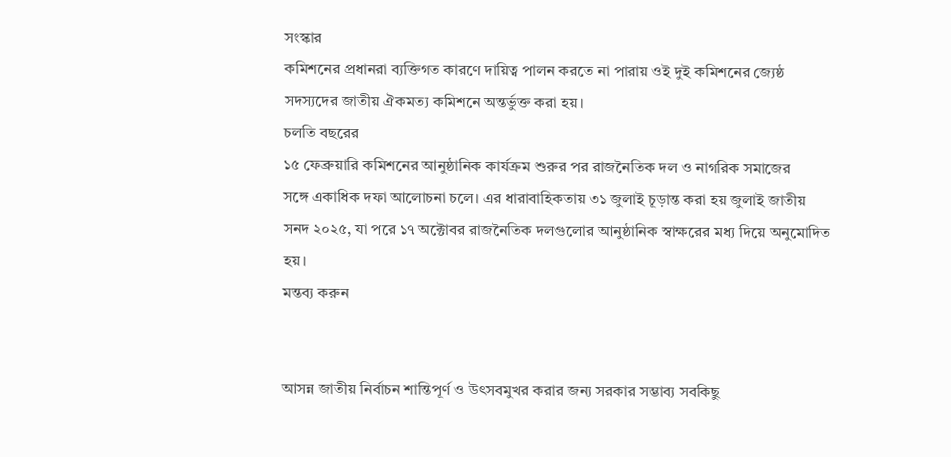সংস্কার
কমিশনের প্রধানরা ব্যক্তিগত কারণে দায়িত্ব পালন করতে না পারায় ওই দুই কমিশনের জ্যেষ্ঠ
সদস্যদের জাতীয় ঐকমত্য কমিশনে অন্তর্ভুক্ত করা হয়।
চলতি বছরের
১৫ ফেব্রুয়ারি কমিশনের আনুষ্ঠানিক কার্যক্রম শুরুর পর রাজনৈতিক দল ও নাগরিক সমাজের
সঙ্গে একাধিক দফা আলোচনা চলে। এর ধারাবাহিকতায় ৩১ জুলাই চূড়ান্ত করা হয় জুলাই জাতীয়
সনদ ২০২৫, যা পরে ১৭ অক্টোবর রাজনৈতিক দলগুলোর আনুষ্ঠানিক স্বাক্ষরের মধ্য দিয়ে অনুমোদিত
হয়।
মন্তব্য করুন


আসন্ন জাতীয় নির্বাচন শান্তিপূর্ণ ও উৎসবমুখর করার জন্য সরকার সম্ভাব্য সবকিছু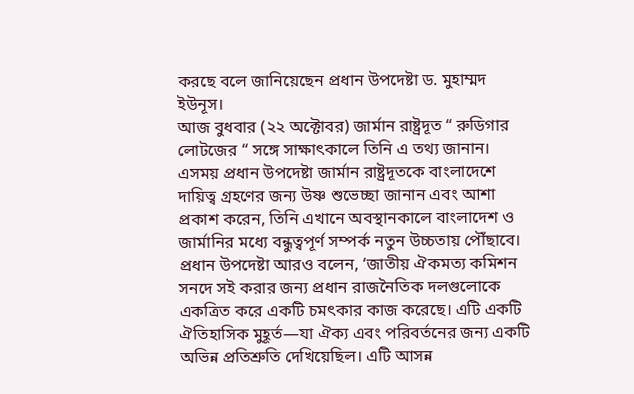করছে বলে জানিয়েছেন প্রধান উপদেষ্টা ড. মুহাম্মদ ইউনূস।
আজ বুধবার (২২ অক্টোবর) জার্মান রাষ্ট্রদূত “ রুডিগার লোটজের “ সঙ্গে সাক্ষাৎকালে তিনি এ তথ্য জানান। এসময় প্রধান উপদেষ্টা জার্মান রাষ্ট্রদূতকে বাংলাদেশে দায়িত্ব গ্রহণের জন্য উষ্ণ শুভেচ্ছা জানান এবং আশা প্রকাশ করেন, তিনি এখানে অবস্থানকালে বাংলাদেশ ও জার্মানির মধ্যে বন্ধুত্বপূর্ণ সম্পর্ক নতুন উচ্চতায় পৌঁছাবে।
প্রধান উপদেষ্টা আরও বলেন, ‘জাতীয় ঐকমত্য কমিশন সনদে সই করার জন্য প্রধান রাজনৈতিক দলগুলোকে একত্রিত করে একটি চমৎকার কাজ করেছে। এটি একটি ঐতিহাসিক মুহূর্ত—যা ঐক্য এবং পরিবর্তনের জন্য একটি অভিন্ন প্রতিশ্রুতি দেখিয়েছিল। এটি আসন্ন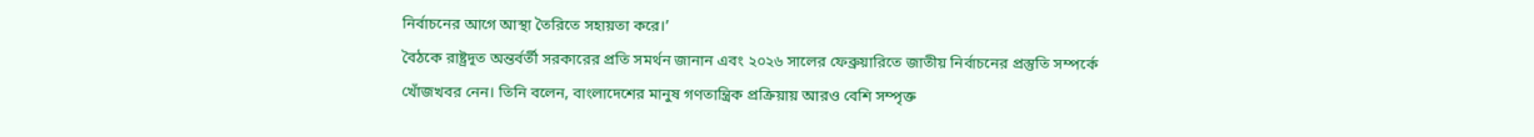নির্বাচনের আগে আস্থা তৈরিতে সহায়তা করে।’
বৈঠকে রাষ্ট্রদূত অন্তর্বর্তী সরকারের প্রতি সমর্থন জানান এবং ২০২৬ সালের ফেব্রুয়ারিতে জাতীয় নির্বাচনের প্রস্তুতি সম্পর্কে খোঁজখবর নেন। তিনি বলেন, বাংলাদেশের মানুষ গণতান্ত্রিক প্রক্রিয়ায় আরও বেশি সম্পৃক্ত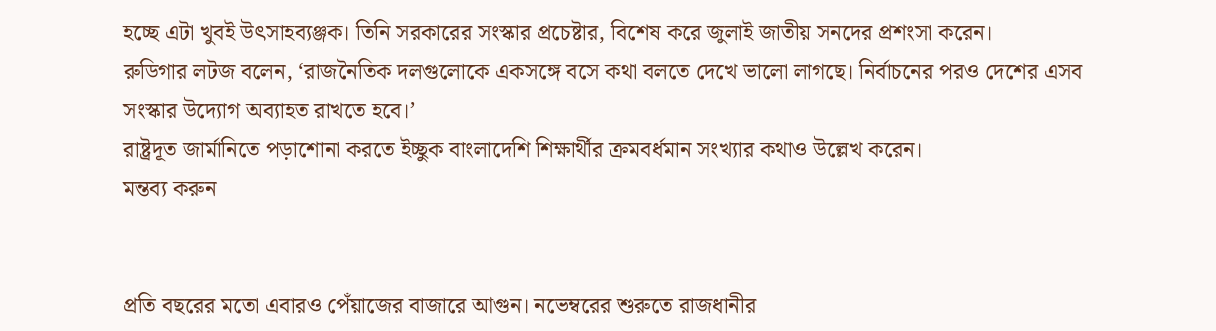হচ্ছে এটা খুবই উৎসাহব্যঞ্জক। তিনি সরকারের সংস্কার প্রচেষ্টার, বিশেষ করে জুলাই জাতীয় সনদের প্রশংসা করেন।
রুডিগার লটজ বলেন, ‘রাজনৈতিক দলগুলোকে একসঙ্গে বসে কথা বলতে দেখে ভালো লাগছে। নির্বাচনের পরও দেশের এসব সংস্কার উদ্যোগ অব্যাহত রাখতে হবে।’
রাষ্ট্রদূত জার্মানিতে পড়াশোনা করতে ইচ্ছুক বাংলাদেশি শিক্ষার্থীর ক্রমবর্ধমান সংখ্যার কথাও উল্লেখ করেন।
মন্তব্য করুন


প্রতি বছরের মতো এবারও পেঁয়াজের বাজারে আগুন। নভেম্বরের শুরুতে রাজধানীর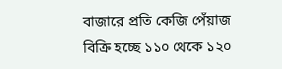বাজারে প্রতি কেজি পেঁয়াজ বিক্রি হচ্ছে ১১০ থেকে ১২০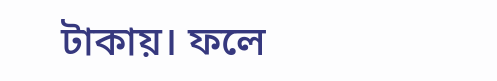টাকায়। ফলে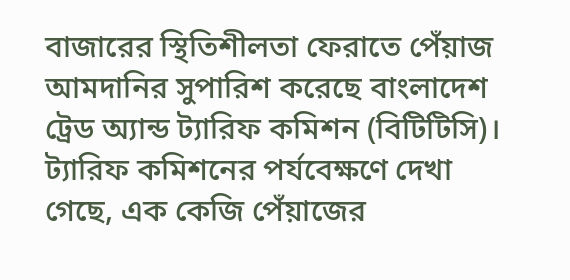বাজারের স্থিতিশীলতা ফেরাতে পেঁয়াজ আমদানির সুপারিশ করেছে বাংলাদেশ ট্রেড অ্যান্ড ট্যারিফ কমিশন (বিটিটিসি)।
ট্যারিফ কমিশনের পর্যবেক্ষণে দেখা গেছে, এক কেজি পেঁয়াজের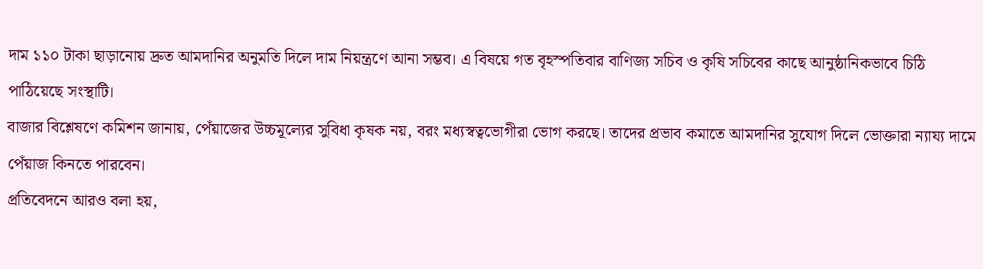দাম ১১০ টাকা ছাড়ানোয় দ্রুত আমদানির অনুমতি দিলে দাম নিয়ন্ত্রণে আনা সম্ভব। এ বিষয়ে গত বৃহস্পতিবার বাণিজ্য সচিব ও কৃষি সচিবের কাছে আনুষ্ঠানিকভাবে চিঠি পাঠিয়েছে সংস্থাটি।
বাজার বিশ্লেষণে কমিশন জানায়, পেঁয়াজের উচ্চমূল্যের সুবিধা কৃষক নয়, বরং মধ্যস্বত্বভোগীরা ভোগ করছে। তাদের প্রভাব কমাতে আমদানির সুযোগ দিলে ভোক্তারা ন্যায্য দামে পেঁয়াজ কিনতে পারবেন।
প্রতিবেদনে আরও বলা হয়,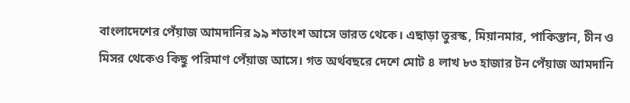বাংলাদেশের পেঁয়াজ আমদানির ৯৯ শতাংশ আসে ভারত থেকে। এছাড়া তুরস্ক, মিয়ানমার, পাকিস্তান, চীন ও মিসর থেকেও কিছু পরিমাণ পেঁয়াজ আসে। গত অর্থবছরে দেশে মোট ৪ লাখ ৮৩ হাজার টন পেঁয়াজ আমদানি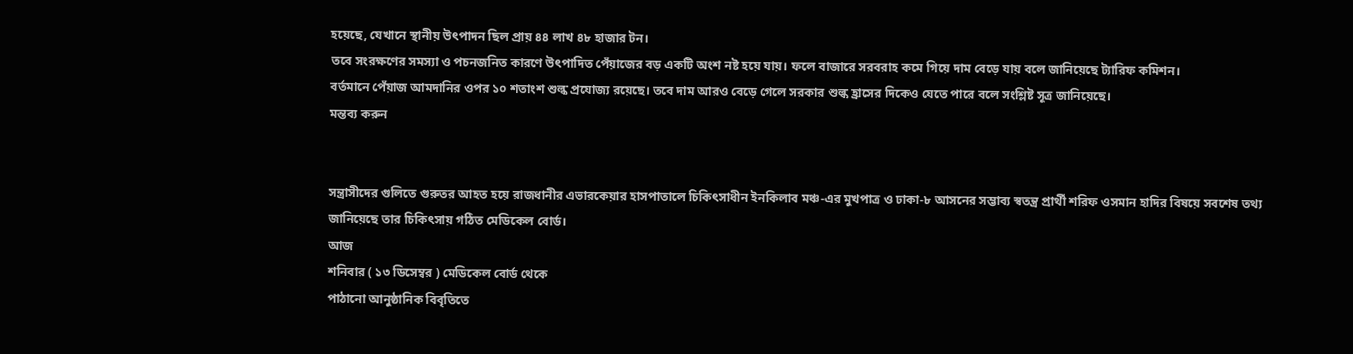হয়েছে, যেখানে স্থানীয় উৎপাদন ছিল প্রায় ৪৪ লাখ ৪৮ হাজার টন।
তবে সংরক্ষণের সমস্যা ও পচনজনিত কারণে উৎপাদিত পেঁয়াজের বড় একটি অংশ নষ্ট হয়ে যায়। ফলে বাজারে সরবরাহ কমে গিয়ে দাম বেড়ে যায় বলে জানিয়েছে ট্যারিফ কমিশন।
বর্তমানে পেঁয়াজ আমদানির ওপর ১০ শতাংশ শুল্ক প্রযোজ্য রয়েছে। তবে দাম আরও বেড়ে গেলে সরকার শুল্ক হ্রাসের দিকেও যেতে পারে বলে সংশ্লিষ্ট সূত্র জানিয়েছে।
মন্তব্য করুন


সন্ত্রাসীদের গুলিতে গুরুতর আহত হয়ে রাজধানীর এভারকেয়ার হাসপাতালে চিকিৎসাধীন ইনকিলাব মঞ্চ-এর মুখপাত্র ও ঢাকা-৮ আসনের সম্ভাব্য স্বতন্ত্র প্রার্থী শরিফ ওসমান হাদির বিষয়ে সবশেষ তথ্য জানিয়েছে তার চিকিৎসায় গঠিত মেডিকেল বোর্ড।
আজ
শনিবার ( ১৩ ডিসেম্বর ) মেডিকেল বোর্ড থেকে
পাঠানো আনুষ্ঠানিক বিবৃতিতে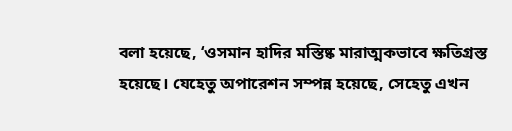বলা হয়েছে, ‘ওসমান হাদির মস্তিষ্ক মারাত্মকভাবে ক্ষতিগ্রস্ত
হয়েছে। যেহেতু অপারেশন সম্পন্ন হয়েছে, সেহেতু এখন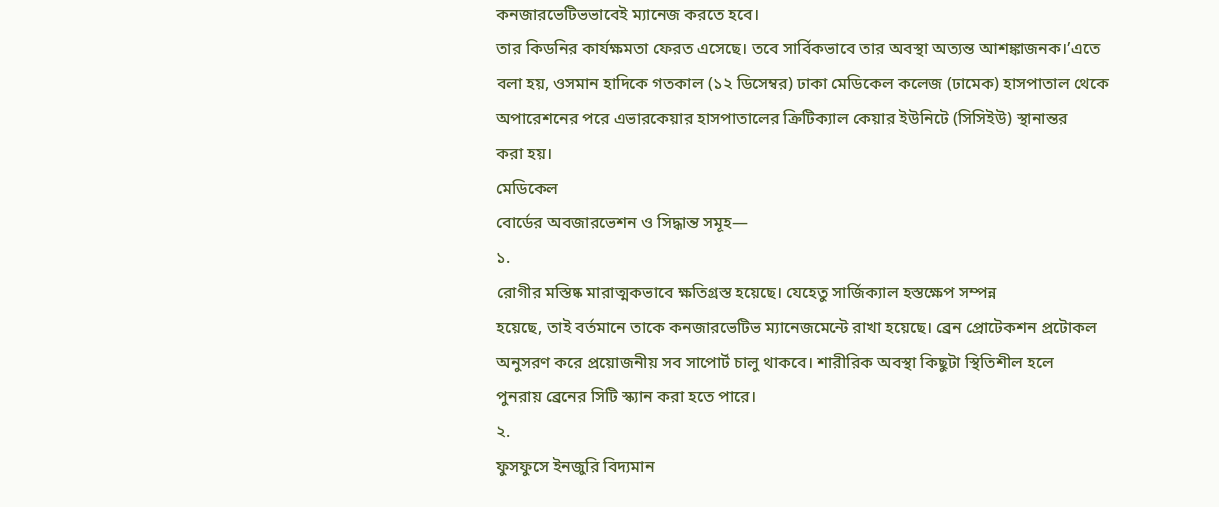কনজারভেটিভভাবেই ম্যানেজ করতে হবে।
তার কিডনির কার্যক্ষমতা ফেরত এসেছে। তবে সার্বিকভাবে তার অবস্থা অত্যন্ত আশঙ্কাজনক।’এতে
বলা হয়, ওসমান হাদিকে গতকাল (১২ ডিসেম্বর) ঢাকা মেডিকেল কলেজ (ঢামেক) হাসপাতাল থেকে
অপারেশনের পরে এভারকেয়ার হাসপাতালের ক্রিটিক্যাল কেয়ার ইউনিটে (সিসিইউ) স্থানান্তর
করা হয়।
মেডিকেল
বোর্ডের অবজারভেশন ও সিদ্ধান্ত সমূহ—
১.
রোগীর মস্তিষ্ক মারাত্মকভাবে ক্ষতিগ্রস্ত হয়েছে। যেহেতু সার্জিক্যাল হস্তক্ষেপ সম্পন্ন
হয়েছে, তাই বর্তমানে তাকে কনজারভেটিভ ম্যানেজমেন্টে রাখা হয়েছে। ব্রেন প্রোটেকশন প্রটোকল
অনুসরণ করে প্রয়োজনীয় সব সাপোর্ট চালু থাকবে। শারীরিক অবস্থা কিছুটা স্থিতিশীল হলে
পুনরায় ব্রেনের সিটি স্ক্যান করা হতে পারে।
২.
ফুসফুসে ইনজুরি বিদ্যমান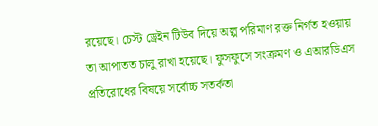রয়েছে। চেস্ট ড্রেইন টিউব দিয়ে অল্প পরিমাণ রক্ত নির্গত হওয়ায়
তা আপাতত চালু রাখা হয়েছে। ফুসফুসে সংক্রমণ ও এআরডিএস প্রতিরোধের বিষয়ে সর্বোচ্চ সতর্কতা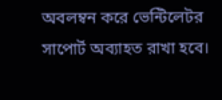অবলম্বন করে ভেন্টিলেটর সাপোর্ট অব্যাহত রাখা হবে।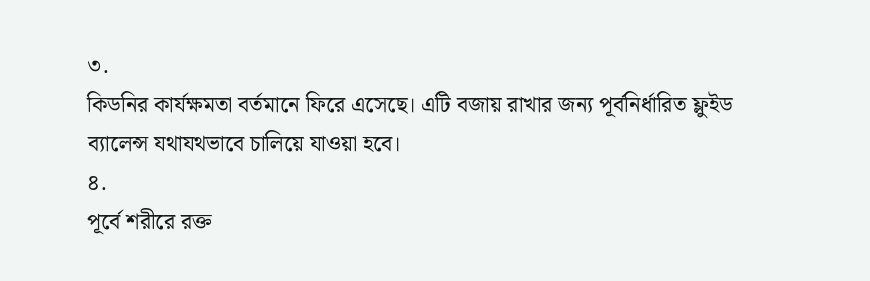৩.
কিডনির কার্যক্ষমতা বর্তমানে ফিরে এসেছে। এটি বজায় রাখার জন্য পূর্বনির্ধারিত ফ্লুইড
ব্যালেন্স যথাযথভাবে চালিয়ে যাওয়া হবে।
৪.
পূর্বে শরীরে রক্ত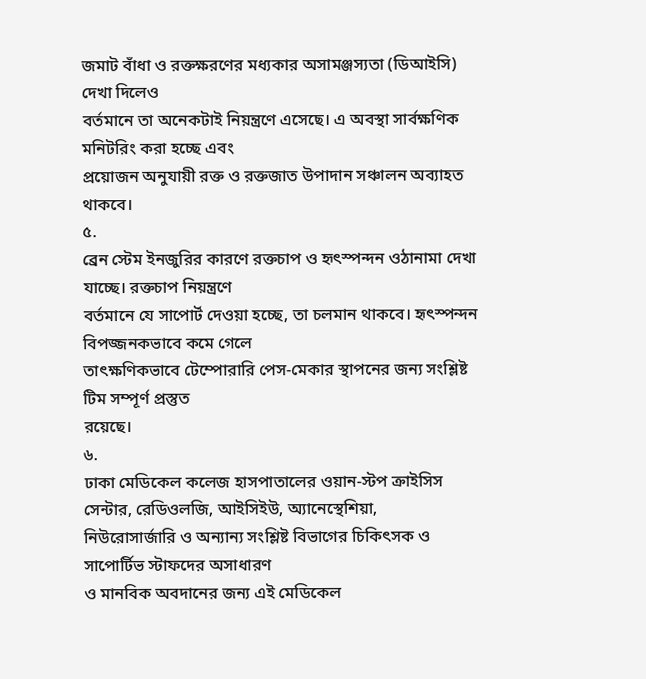জমাট বাঁধা ও রক্তক্ষরণের মধ্যকার অসামঞ্জস্যতা (ডিআইসি) দেখা দিলেও
বর্তমানে তা অনেকটাই নিয়ন্ত্রণে এসেছে। এ অবস্থা সার্বক্ষণিক মনিটরিং করা হচ্ছে এবং
প্রয়োজন অনুযায়ী রক্ত ও রক্তজাত উপাদান সঞ্চালন অব্যাহত থাকবে।
৫.
ব্রেন স্টেম ইনজুরির কারণে রক্তচাপ ও হৃৎস্পন্দন ওঠানামা দেখা যাচ্ছে। রক্তচাপ নিয়ন্ত্রণে
বর্তমানে যে সাপোর্ট দেওয়া হচ্ছে, তা চলমান থাকবে। হৃৎস্পন্দন বিপজ্জনকভাবে কমে গেলে
তাৎক্ষণিকভাবে টেম্পোরারি পেস-মেকার স্থাপনের জন্য সংশ্লিষ্ট টিম সম্পূর্ণ প্রস্তুত
রয়েছে।
৬.
ঢাকা মেডিকেল কলেজ হাসপাতালের ওয়ান-স্টপ ক্রাইসিস সেন্টার, রেডিওলজি, আইসিইউ, অ্যানেস্থেশিয়া,
নিউরোসার্জারি ও অন্যান্য সংশ্লিষ্ট বিভাগের চিকিৎসক ও সাপোর্টিভ স্টাফদের অসাধারণ
ও মানবিক অবদানের জন্য এই মেডিকেল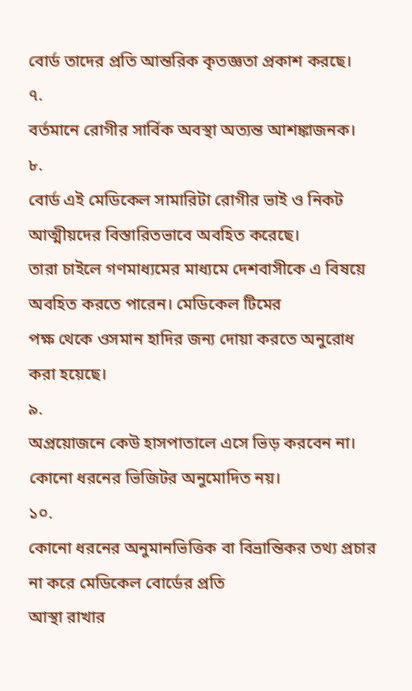বোর্ড তাদের প্রতি আন্তরিক কৃতজ্ঞতা প্রকাশ করছে।
৭.
বর্তমানে রোগীর সার্বিক অবস্থা অত্যন্ত আশঙ্কাজনক।
৮.
বোর্ড এই মেডিকেল সামারিটা রোগীর ভাই ও নিকট আত্মীয়দের বিস্তারিতভাবে অবহিত করেছে।
তারা চাইলে গণমাধ্যমের মাধ্যমে দেশবাসীকে এ বিষয়ে অবহিত করতে পারেন। মেডিকেল টিমের
পক্ষ থেকে ওসমান হাদির জন্য দোয়া করতে অনুরোধ করা হয়েছে।
৯.
অপ্রয়োজনে কেউ হাসপাতালে এসে ভিড় করবেন না। কোনো ধরনের ভিজিটর অনুমোদিত নয়।
১০.
কোনো ধরনের অনুমানভিত্তিক বা বিভ্রান্তিকর তথ্য প্রচার না করে মেডিকেল বোর্ডের প্রতি
আস্থা রাখার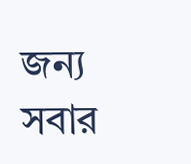জন্য সবার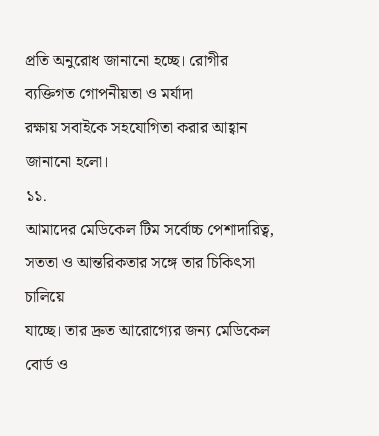প্রতি অনুরোধ জানানো হচ্ছে। রোগীর ব্যক্তিগত গোপনীয়তা ও মর্যাদা
রক্ষায় সবাইকে সহযোগিতা করার আহ্বান জানানো হলো।
১১.
আমাদের মেডিকেল টিম সর্বোচ্চ পেশাদারিত্ব, সততা ও আন্তরিকতার সঙ্গে তার চিকিৎসা চালিয়ে
যাচ্ছে। তার দ্রুত আরোগ্যের জন্য মেডিকেল বোর্ড ও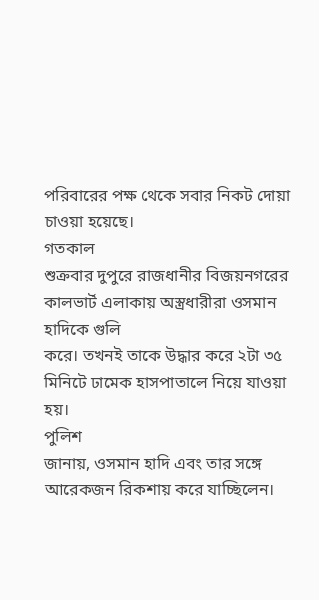পরিবারের পক্ষ থেকে সবার নিকট দোয়া
চাওয়া হয়েছে।
গতকাল
শুক্রবার দুপুরে রাজধানীর বিজয়নগরের কালভার্ট এলাকায় অস্ত্রধারীরা ওসমান হাদিকে গুলি
করে। তখনই তাকে উদ্ধার করে ২টা ৩৫ মিনিটে ঢামেক হাসপাতালে নিয়ে যাওয়া হয়।
পুলিশ
জানায়, ওসমান হাদি এবং তার সঙ্গে আরেকজন রিকশায় করে যাচ্ছিলেন।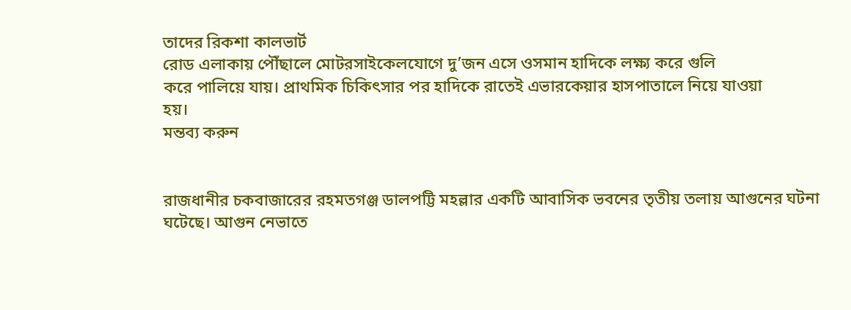তাদের রিকশা কালভার্ট
রোড এলাকায় পৌঁছালে মোটরসাইকেলযোগে দু’জন এসে ওসমান হাদিকে লক্ষ্য করে গুলি
করে পালিয়ে যায়। প্রাথমিক চিকিৎসার পর হাদিকে রাতেই এভারকেয়ার হাসপাতালে নিয়ে যাওয়া
হয়।
মন্তব্য করুন


রাজধানীর চকবাজারের রহমতগঞ্জ ডালপট্টি মহল্লার একটি আবাসিক ভবনের তৃতীয় তলায় আগুনের ঘটনা ঘটেছে। আগুন নেভাতে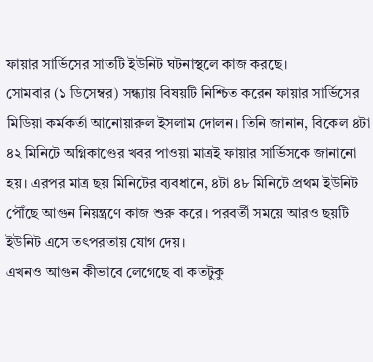ফায়ার সার্ভিসের সাতটি ইউনিট ঘটনাস্থলে কাজ করছে।
সোমবার (১ ডিসেম্বর) সন্ধ্যায় বিষয়টি নিশ্চিত করেন ফায়ার সার্ভিসের মিডিয়া কর্মকর্তা আনোয়ারুল ইসলাম দোলন। তিনি জানান, বিকেল ৪টা ৪২ মিনিটে অগ্নিকাণ্ডের খবর পাওয়া মাত্রই ফায়ার সার্ভিসকে জানানো হয়। এরপর মাত্র ছয় মিনিটের ব্যবধানে, ৪টা ৪৮ মিনিটে প্রথম ইউনিট পৌঁছে আগুন নিয়ন্ত্রণে কাজ শুরু করে। পরবর্তী সময়ে আরও ছয়টি ইউনিট এসে তৎপরতায় যোগ দেয়।
এখনও আগুন কীভাবে লেগেছে বা কতটুকু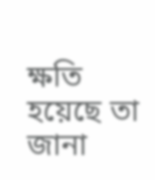ক্ষতি হয়েছে তা জানা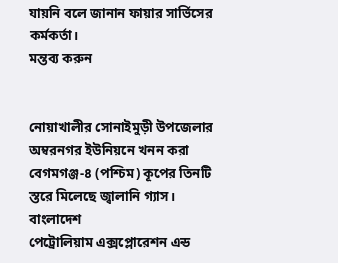যায়নি বলে জানান ফায়ার সার্ভিসের কর্মকর্তা।
মন্তব্য করুন


নোয়াখালীর সোনাইমুড়ী উপজেলার অম্বরনগর ইউনিয়নে খনন করা
বেগমগঞ্জ-৪ (পশ্চিম) কূপের তিনটি স্তরে মিলেছে জ্বালানি গ্যাস। বাংলাদেশ
পেট্রোলিয়াম এক্সপ্লোরেশন এন্ড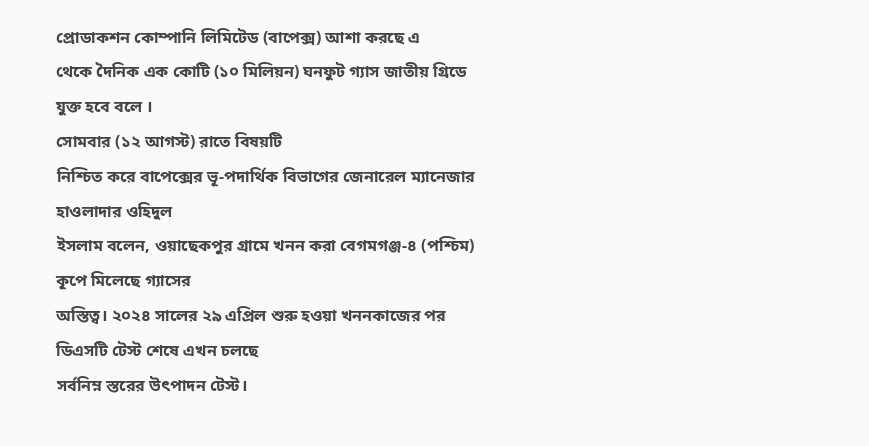প্রোডাকশন কোম্পানি লিমিটেড (বাপেক্স) আশা করছে এ
থেকে দৈনিক এক কোটি (১০ মিলিয়ন) ঘনফুট গ্যাস জাতীয় গ্রিডে যুক্ত হবে বলে ।
সোমবার (১২ আগস্ট) রাতে বিষয়টি
নিশ্চিত করে বাপেক্সের ভূ-পদার্থিক বিভাগের জেনারেল ম্যানেজার হাওলাদার ওহিদুল
ইসলাম বলেন, ওয়াছেকপুর গ্রামে খনন করা বেগমগঞ্জ-৪ (পশ্চিম) কূপে মিলেছে গ্যাসের
অস্তিত্ব। ২০২৪ সালের ২৯ এপ্রিল শুরু হওয়া খননকাজের পর ডিএসটি টেস্ট শেষে এখন চলছে
সর্বনিম্ন স্তরের উৎপাদন টেস্ট।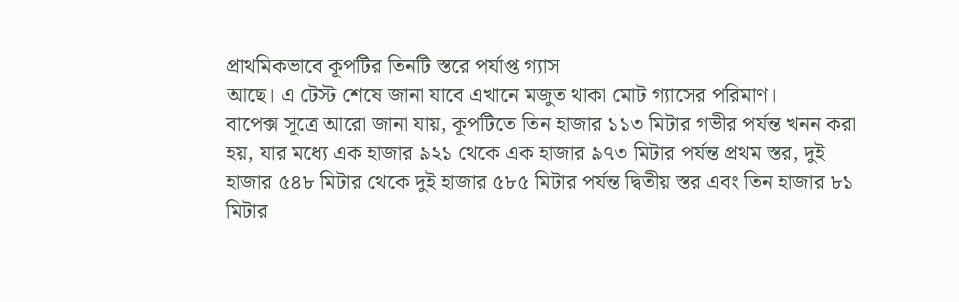প্রাথমিকভাবে কূপটির তিনটি স্তরে পর্যাপ্ত গ্যাস
আছে। এ টেস্ট শেষে জানা যাবে এখানে মজুত থাকা মোট গ্যাসের পরিমাণ।
বাপেক্স সূত্রে আরো জানা যায়, কূপটিতে তিন হাজার ১১৩ মিটার গভীর পর্যন্ত খনন করা
হয়, যার মধ্যে এক হাজার ৯২১ থেকে এক হাজার ৯৭৩ মিটার পর্যন্ত প্রথম স্তর, দুই
হাজার ৫৪৮ মিটার থেকে দুই হাজার ৫৮৫ মিটার পর্যন্ত দ্বিতীয় স্তর এবং তিন হাজার ৮১
মিটার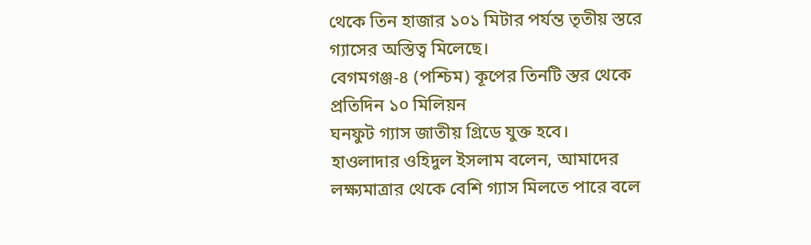থেকে তিন হাজার ১০১ মিটার পর্যন্ত তৃতীয় স্তরে গ্যাসের অস্তিত্ব মিলেছে।
বেগমগঞ্জ-৪ (পশ্চিম) কূপের তিনটি স্তর থেকে প্রতিদিন ১০ মিলিয়ন
ঘনফুট গ্যাস জাতীয় গ্রিডে যুক্ত হবে।
হাওলাদার ওহিদুল ইসলাম বলেন, আমাদের লক্ষ্যমাত্রার থেকে বেশি গ্যাস মিলতে পারে বলে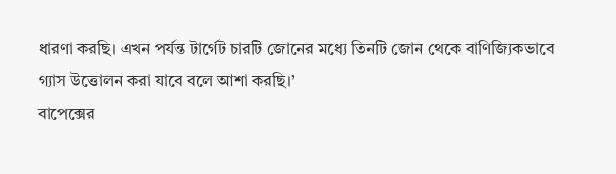ধারণা করছি। এখন পর্যন্ত টার্গেট চারটি জোনের মধ্যে তিনটি জোন থেকে বাণিজ্যিকভাবে
গ্যাস উত্তোলন করা যাবে বলে আশা করছি।’
বাপেক্সের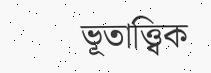ভূতাত্ত্বিক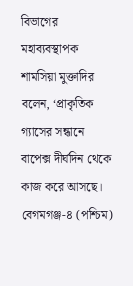বিভাগের মহাব্যবস্থাপক শামসিয়া মুক্তাদির বলেন, ‘প্রাকৃতিক
গ্যাসের সন্ধানে বাপেক্স দীর্ঘদিন থেকে কাজ করে আসছে। বেগমগঞ্জ-৪ (পশ্চিম)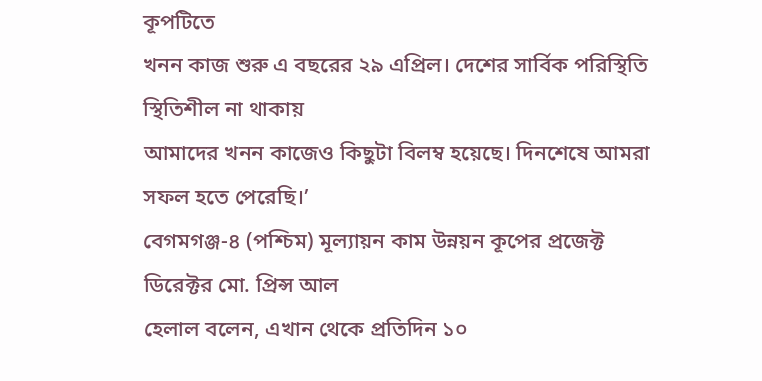কূপটিতে
খনন কাজ শুরু এ বছরের ২৯ এপ্রিল। দেশের সার্বিক পরিস্থিতি স্থিতিশীল না থাকায়
আমাদের খনন কাজেও কিছুটা বিলম্ব হয়েছে। দিনশেষে আমরা সফল হতে পেরেছি।’
বেগমগঞ্জ-৪ (পশ্চিম) মূল্যায়ন কাম উন্নয়ন কূপের প্রজেক্ট ডিরেক্টর মো. প্রিন্স আল
হেলাল বলেন, এখান থেকে প্রতিদিন ১০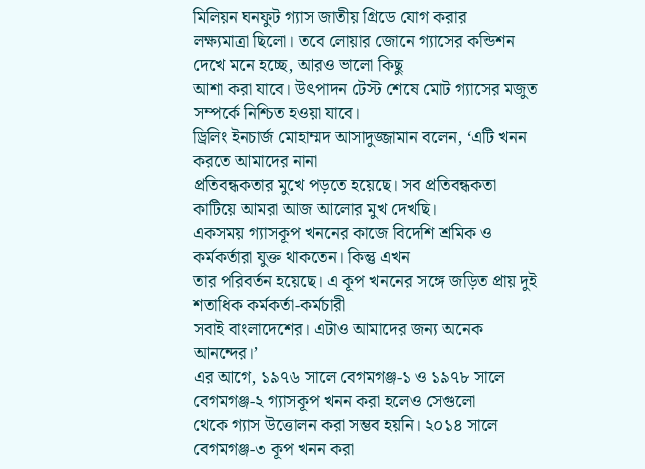মিলিয়ন ঘনফুট গ্যাস জাতীয় গ্রিডে যোগ করার
লক্ষ্যমাত্রা ছিলো। তবে লোয়ার জোনে গ্যাসের কন্ডিশন দেখে মনে হচ্ছে, আরও ভালো কিছু
আশা করা যাবে। উৎপাদন টেস্ট শেষে মোট গ্যাসের মজুত সম্পর্কে নিশ্চিত হওয়া যাবে।
ড্রিলিং ইনচার্জ মোহাম্মদ আসাদুজ্জামান বলেন, ‘এটি খনন করতে আমাদের নানা
প্রতিবন্ধকতার মুখে পড়তে হয়েছে। সব প্রতিবন্ধকতা কাটিয়ে আমরা আজ আলোর মুখ দেখছি।
একসময় গ্যাসকূপ খননের কাজে বিদেশি শ্রমিক ও কর্মকর্তারা যুক্ত থাকতেন। কিন্তু এখন
তার পরিবর্তন হয়েছে। এ কূপ খননের সঙ্গে জড়িত প্রায় দুই শতাধিক কর্মকর্তা-কর্মচারী
সবাই বাংলাদেশের। এটাও আমাদের জন্য অনেক আনন্দের।’
এর আগে, ১৯৭৬ সালে বেগমগঞ্জ-১ ও ১৯৭৮ সালে বেগমগঞ্জ-২ গ্যাসকূপ খনন করা হলেও সেগুলো
থেকে গ্যাস উত্তোলন করা সম্ভব হয়নি। ২০১৪ সালে বেগমগঞ্জ-৩ কূপ খনন করা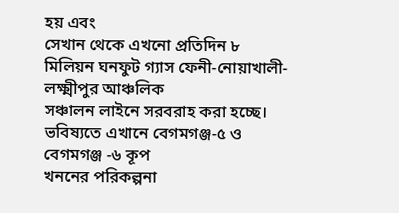হয় এবং
সেখান থেকে এখনো প্রতিদিন ৮ মিলিয়ন ঘনফুট গ্যাস ফেনী-নোয়াখালী-লক্ষ্মীপুর আঞ্চলিক
সঞ্চালন লাইনে সরবরাহ করা হচ্ছে। ভবিষ্যতে এখানে বেগমগঞ্জ-৫ ও বেগমগঞ্জ -৬ কূপ
খননের পরিকল্পনা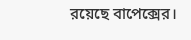রয়েছে বাপেক্সের।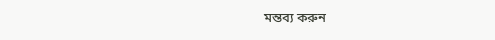মন্তব্য করুন